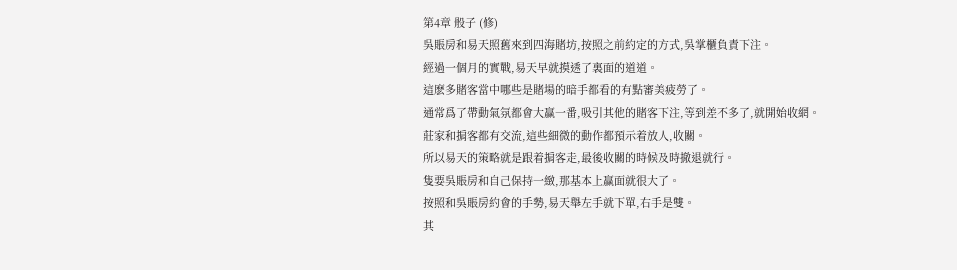第4章 骰子 (修)
吳賬房和易天照舊來到四海賭坊,按照之前約定的方式,吳掌櫃負責下注。
經過一個月的實戰,易天早就摸透了裏面的道道。
這麽多賭客當中哪些是賭場的暗手都看的有點審美疲勞了。
通常爲了帶動氣氛都會大赢一番,吸引其他的賭客下注,等到差不多了,就開始收網。
莊家和掮客都有交流,這些細微的動作都預示着放人,收關。
所以易天的策略就是跟着掮客走,最後收關的時候及時撤退就行。
隻要吳賬房和自己保持一緻,那基本上赢面就很大了。
按照和吳賬房約會的手勢,易天舉左手就下單,右手是雙。
其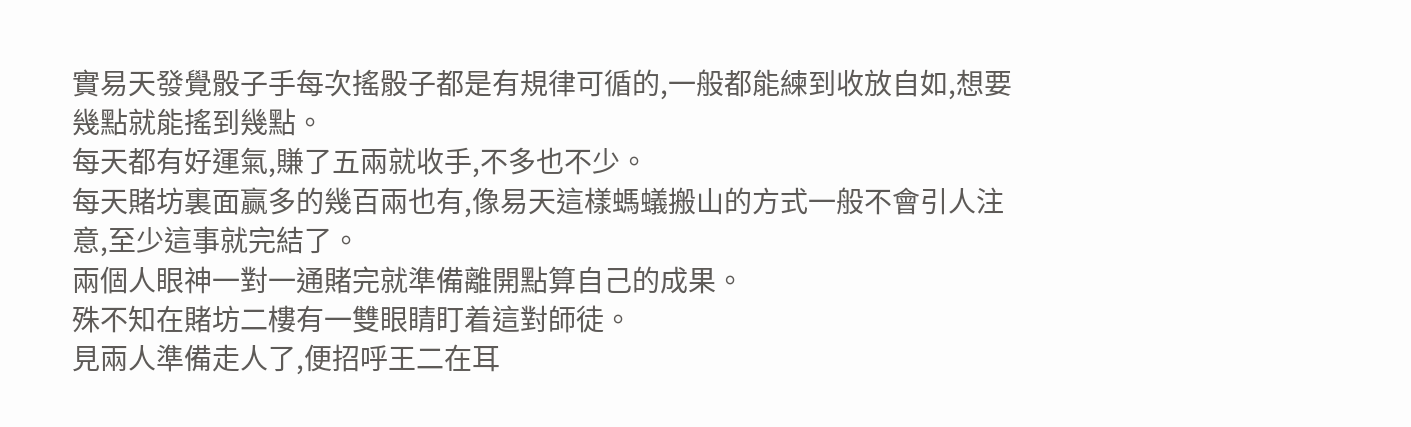實易天發覺骰子手每次搖骰子都是有規律可循的,一般都能練到收放自如,想要幾點就能搖到幾點。
每天都有好運氣,賺了五兩就收手,不多也不少。
每天賭坊裏面赢多的幾百兩也有,像易天這樣螞蟻搬山的方式一般不會引人注意,至少這事就完結了。
兩個人眼神一對一通賭完就準備離開點算自己的成果。
殊不知在賭坊二樓有一雙眼睛盯着這對師徒。
見兩人準備走人了,便招呼王二在耳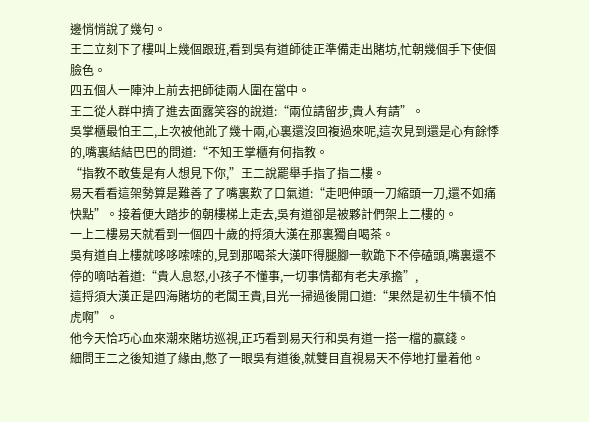邊悄悄說了幾句。
王二立刻下了樓叫上幾個跟班,看到吳有道師徒正準備走出賭坊,忙朝幾個手下使個臉色。
四五個人一陣沖上前去把師徒兩人圍在當中。
王二從人群中擠了進去面露笑容的說道:“兩位請留步,貴人有請”。
吳掌櫃最怕王二,上次被他訛了幾十兩,心裏還沒回複過來呢,這次見到還是心有餘悸的,嘴裏結結巴巴的問道:“不知王掌櫃有何指教。
“指教不敢隻是有人想見下你,”王二說罷舉手指了指二樓。
易天看看這架勢算是難善了了嘴裏歎了口氣道:“走吧伸頭一刀縮頭一刀,還不如痛快點”。接着便大踏步的朝樓梯上走去,吳有道卻是被夥計們架上二樓的。
一上二樓易天就看到一個四十歲的捋須大漢在那裏獨自喝茶。
吳有道自上樓就哆哆嗦嗦的,見到那喝茶大漢吓得腿腳一軟跪下不停磕頭,嘴裏還不停的嘀咕着道:“貴人息怒,小孩子不懂事,一切事情都有老夫承擔”,
這捋須大漢正是四海賭坊的老闆王貴,目光一掃過後開口道:“果然是初生牛犢不怕虎啊”。
他今天恰巧心血來潮來賭坊巡視,正巧看到易天行和吳有道一搭一檔的赢錢。
細問王二之後知道了緣由,憋了一眼吳有道後,就雙目直視易天不停地打量着他。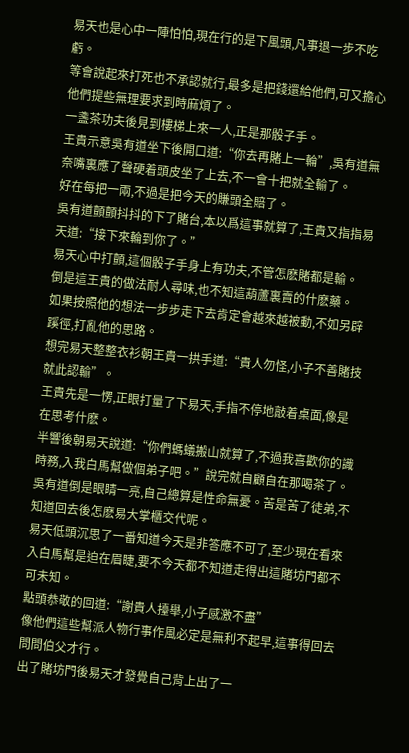易天也是心中一陣怕怕,現在行的是下風頭,凡事退一步不吃虧。
等會說起來打死也不承認就行,最多是把錢還給他們,可又擔心他們提些無理要求到時麻煩了。
一盞茶功夫後見到樓梯上來一人,正是那骰子手。
王貴示意吳有道坐下後開口道:“你去再賭上一輪”,吳有道無奈嘴裏應了聲硬着頭皮坐了上去,不一會十把就全輸了。
好在每把一兩,不過是把今天的賺頭全賠了。
吳有道顫顫抖抖的下了賭台,本以爲這事就算了,王貴又指指易天道:“接下來輪到你了。”
易天心中打顫,這個骰子手身上有功夫,不管怎麽賭都是輸。
倒是這王貴的做法耐人尋味,也不知這葫蘆裏賣的什麽藥。
如果按照他的想法一步步走下去肯定會越來越被動,不如另辟蹊徑,打亂他的思路。
想完易天整整衣衫朝王貴一拱手道:“貴人勿怪,小子不善賭技就此認輸”。
王貴先是一愣,正眼打量了下易天,手指不停地敲着桌面,像是在思考什麽。
半響後朝易天說道:“你們螞蟻搬山就算了,不過我喜歡你的識時務,入我白馬幫做個弟子吧。”說完就自顧自在那喝茶了。
吳有道倒是眼睛一亮,自己總算是性命無憂。苦是苦了徒弟,不知道回去後怎麽易大掌櫃交代呢。
易天低頭沉思了一番知道今天是非答應不可了,至少現在看來入白馬幫是迫在眉睫,要不今天都不知道走得出這賭坊門都不可未知。
點頭恭敬的回道:“謝貴人擡舉,小子感激不盡”
像他們這些幫派人物行事作風必定是無利不起早,這事得回去問問伯父才行。
出了賭坊門後易天才發覺自己背上出了一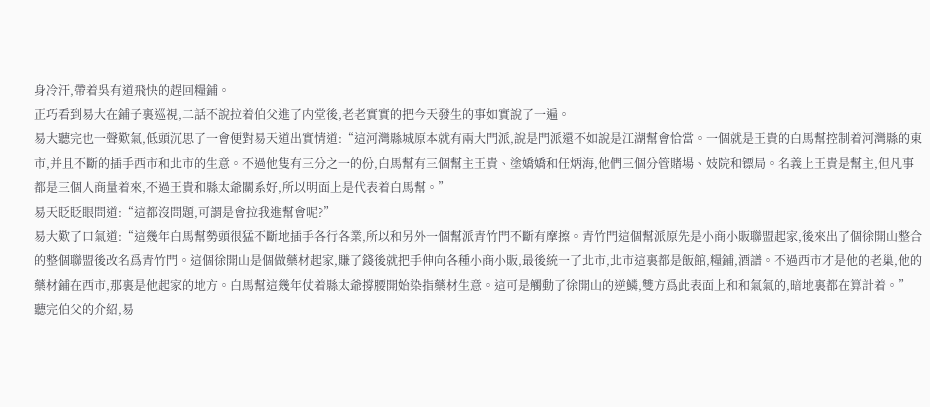身冷汗,帶着吳有道飛快的趕回糧鋪。
正巧看到易大在鋪子裏巡視,二話不說拉着伯父進了内堂後,老老實實的把今天發生的事如實說了一遍。
易大聽完也一聲歎氣,低頭沉思了一會便對易天道出實情道:“這河灣縣城原本就有兩大門派,說是門派還不如說是江湖幫會恰當。一個就是王貴的白馬幫控制着河灣縣的東市,并且不斷的插手西市和北市的生意。不過他隻有三分之一的份,白馬幫有三個幫主王貴、塗嬌嬌和任炳海,他們三個分管賭場、妓院和镖局。名義上王貴是幫主,但凡事都是三個人商量着來,不過王貴和縣太爺關系好,所以明面上是代表着白馬幫。”
易天眨眨眼問道:“這都沒問題,可謂是會拉我進幫會呢?”
易大歎了口氣道:“這幾年白馬幫勢頭很猛不斷地插手各行各業,所以和另外一個幫派青竹門不斷有摩擦。青竹門這個幫派原先是小商小販聯盟起家,後來出了個徐開山整合的整個聯盟後改名爲青竹門。這個徐開山是個做藥材起家,賺了錢後就把手伸向各種小商小販,最後統一了北市,北市這裏都是飯館,糧鋪,酒譜。不過西市才是他的老巢,他的藥材鋪在西市,那裏是他起家的地方。白馬幫這幾年仗着縣太爺撐腰開始染指藥材生意。這可是觸動了徐開山的逆鱗,雙方爲此表面上和和氣氣的,暗地裏都在算計着。”
聽完伯父的介紹,易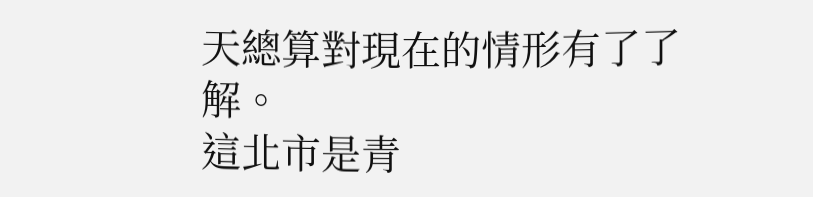天總算對現在的情形有了了解。
這北市是青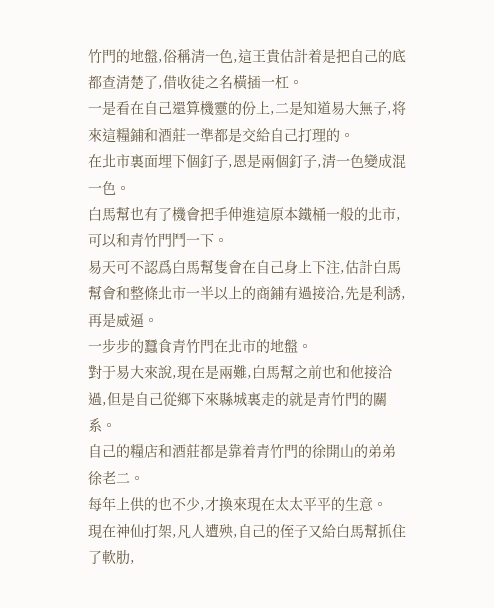竹門的地盤,俗稱清一色,這王貴估計着是把自己的底都查清楚了,借收徒之名橫插一杠。
一是看在自己還算機靈的份上,二是知道易大無子,将來這糧鋪和酒莊一準都是交給自己打理的。
在北市裏面埋下個釘子,恩是兩個釘子,清一色變成混一色。
白馬幫也有了機會把手伸進這原本鐵桶一般的北市,可以和青竹門鬥一下。
易天可不認爲白馬幫隻會在自己身上下注,估計白馬幫會和整條北市一半以上的商鋪有過接洽,先是利誘,再是威逼。
一步步的蠶食青竹門在北市的地盤。
對于易大來說,現在是兩難,白馬幫之前也和他接洽過,但是自己從鄉下來縣城裏走的就是青竹門的關系。
自己的糧店和酒莊都是靠着青竹門的徐開山的弟弟徐老二。
每年上供的也不少,才換來現在太太平平的生意。
現在神仙打架,凡人遭殃,自己的侄子又給白馬幫抓住了軟肋,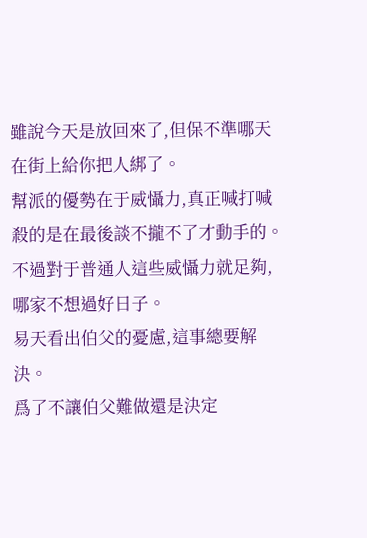雖說今天是放回來了,但保不準哪天在街上給你把人綁了。
幫派的優勢在于威懾力,真正喊打喊殺的是在最後談不攏不了才動手的。
不過對于普通人這些威懾力就足夠,哪家不想過好日子。
易天看出伯父的憂慮,這事總要解決。
爲了不讓伯父難做還是決定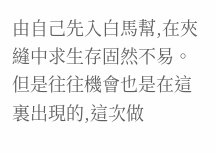由自己先入白馬幫,在夾縫中求生存固然不易。
但是往往機會也是在這裏出現的,這次做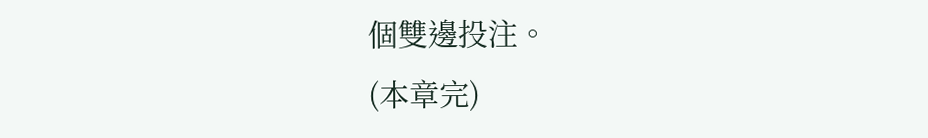個雙邊投注。
(本章完)